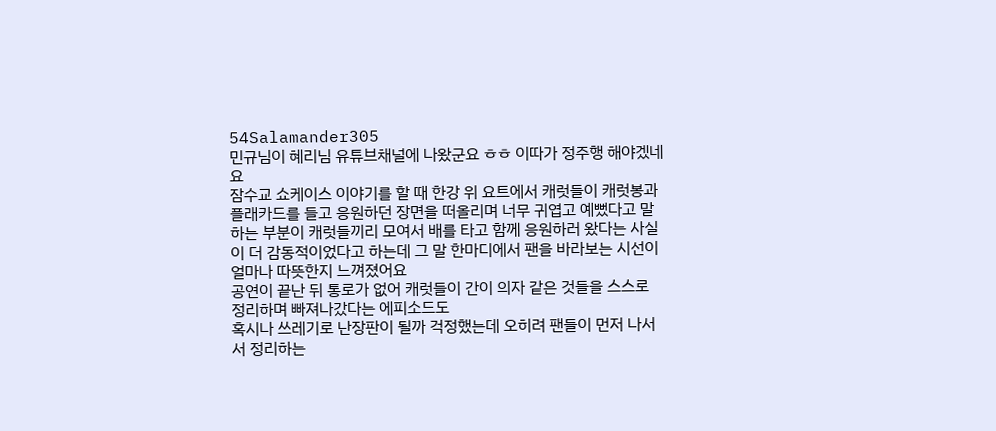54Salamander305
민규님이 혜리님 유튜브채널에 나왔군요 ㅎㅎ 이따가 정주행 해야겠네요
잠수교 쇼케이스 이야기를 할 때 한강 위 요트에서 캐럿들이 캐럿봉과 플래카드를 들고 응원하던 장면을 떠올리며 너무 귀엽고 예뻤다고 말하는 부분이 캐럿들끼리 모여서 배를 타고 함께 응원하러 왔다는 사실이 더 감동적이었다고 하는데 그 말 한마디에서 팬을 바라보는 시선이 얼마나 따뜻한지 느껴졌어요
공연이 끝난 뒤 통로가 없어 캐럿들이 간이 의자 같은 것들을 스스로 정리하며 빠져나갔다는 에피소드도
혹시나 쓰레기로 난장판이 될까 걱정했는데 오히려 팬들이 먼저 나서서 정리하는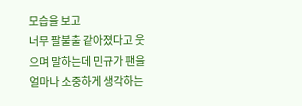모습을 보고
너무 팔불출 같아졌다고 웃으며 말하는데 민규가 팬을 얼마나 소중하게 생각하는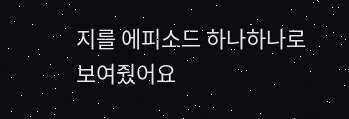지를 에피소드 하나하나로 보여줬어요